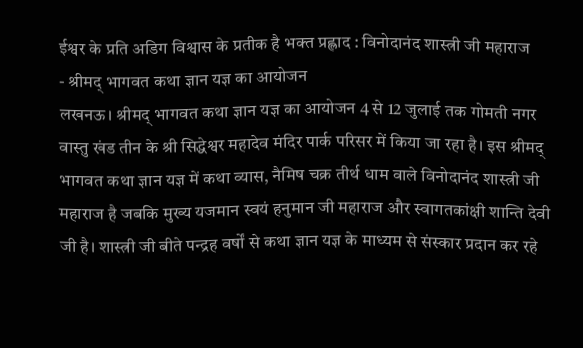ईश्वर के प्रति अडिग विश्वास के प्रतीक है भक्त प्रह्लाद : विनोदानंद शास्त्री जी महाराज
- श्रीमद् भागवत कथा ज्ञान यज्ञ का आयोजन
लखनऊ। श्रीमद् भागवत कथा ज्ञान यज्ञ का आयोजन 4 से 12 जुलाई तक गोमती नगर वास्तु खंड तीन के श्री सिद्धेश्वर महादेव मंदिर पार्क परिसर में किया जा रहा है। इस श्रीमद् भागवत कथा ज्ञान यज्ञ में कथा व्यास, नैमिष चक्र तीर्थ धाम वाले विनोदानंद शास्त्री जी महाराज है जबकि मुख्य यजमान स्वयं हनुमान जी महाराज और स्वागतकांक्षी शान्ति देवी जी है। शास्त्री जी बीते पन्द्रह वर्षों से कथा ज्ञान यज्ञ के माध्यम से संस्कार प्रदान कर रहे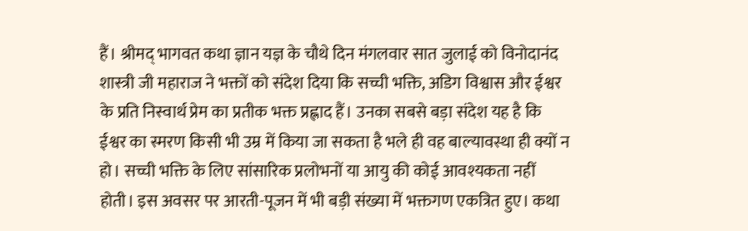हैं। श्रीमद् भागवत कथा ज्ञान यज्ञ के चौथे दिन मंगलवार सात जुलाई को विनोदानंद शास्त्री जी महाराज ने भक्तों को संदेश दिया कि सच्ची भक्ति, अडिग विश्वास और ईश्वर के प्रति निस्वार्थ प्रेम का प्रतीक भक्त प्रह्लाद हैं। उनका सबसे बड़ा संदेश यह है कि ईश्वर का स्मरण किसी भी उम्र में किया जा सकता है भले ही वह बाल्यावस्था ही क्यों न हो। सच्ची भक्ति के लिए सांसारिक प्रलोभनों या आयु की कोई आवश्यकता नहीं होती। इस अवसर पर आरती-पूजन में भी बड़ी संख्या में भक्तगण एकत्रित हुए। कथा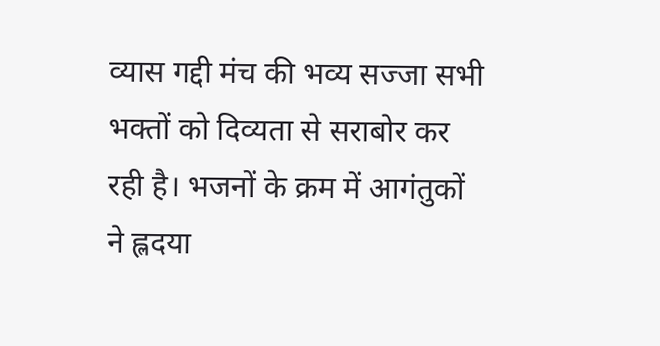व्यास गद्दी मंच की भव्य सज्जा सभी भक्तों को दिव्यता से सराबोर कर रही है। भजनों के क्रम में आगंतुकों ने ह्लदया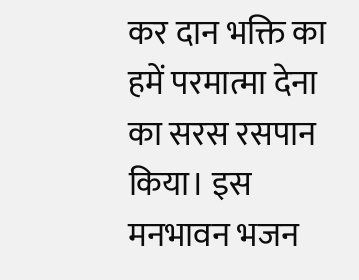कर दान भक्ति का हमें परमात्मा देना का सरस रसपान किया। इस मनभावन भजन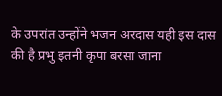के उपरांत उन्होंने भजन अरदास यही इस दास की है प्रभु इतनी कृपा बरसा जाना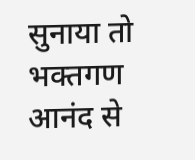सुनाया तो भक्तगण आनंद से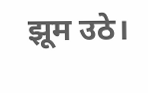झूम उठे।